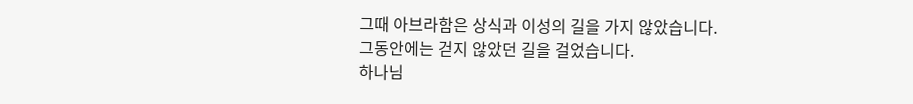그때 아브라함은 상식과 이성의 길을 가지 않았습니다.
그동안에는 걷지 않았던 길을 걸었습니다.
하나님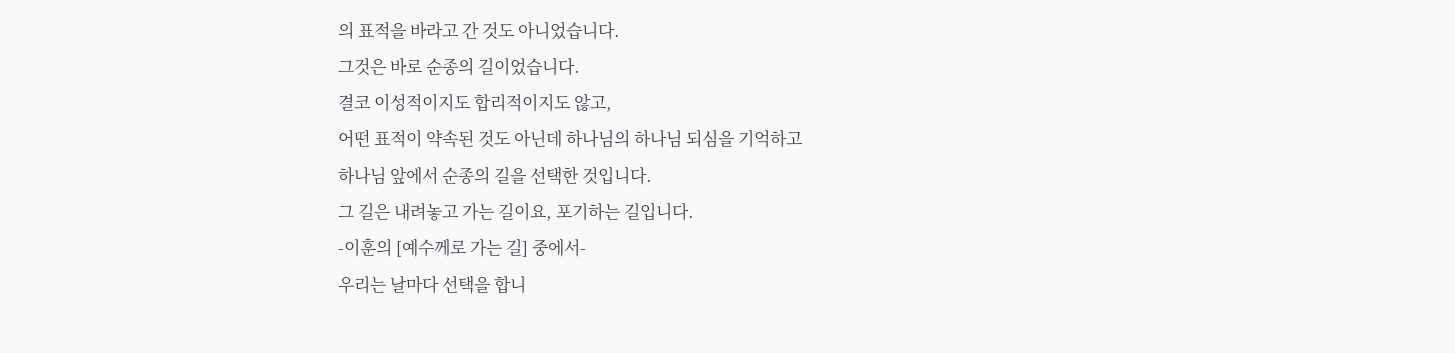의 표적을 바라고 간 것도 아니었습니다.
그것은 바로 순종의 길이었습니다.
결코 이성적이지도 합리적이지도 않고,
어떤 표적이 약속된 것도 아닌데 하나님의 하나님 되심을 기억하고
하나님 앞에서 순종의 길을 선택한 것입니다.
그 길은 내려놓고 가는 길이요, 포기하는 길입니다.
-이훈의 [예수께로 가는 길] 중에서-
우리는 날마다 선택을 합니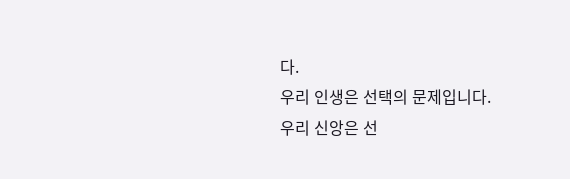다.
우리 인생은 선택의 문제입니다.
우리 신앙은 선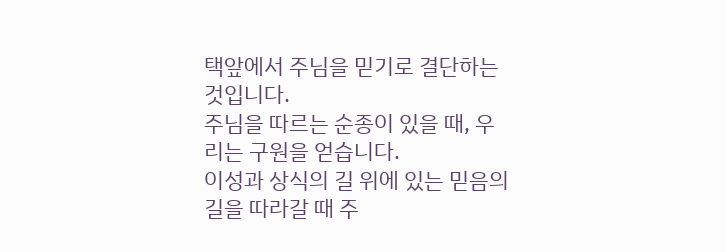택앞에서 주님을 믿기로 결단하는 것입니다.
주님을 따르는 순종이 있을 때, 우리는 구원을 얻습니다.
이성과 상식의 길 위에 있는 믿음의 길을 따라갈 때 주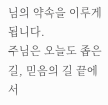님의 약속을 이루게 됩니다.
주님은 오늘도 좁은 길, 믿음의 길 끝에서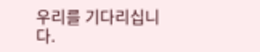우리를 기다리십니다.